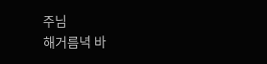주님
해거름녁 바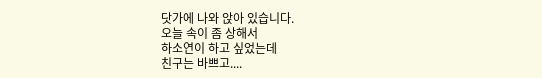닷가에 나와 앉아 있습니다.
오늘 속이 좀 상해서
하소연이 하고 싶었는데
친구는 바쁘고....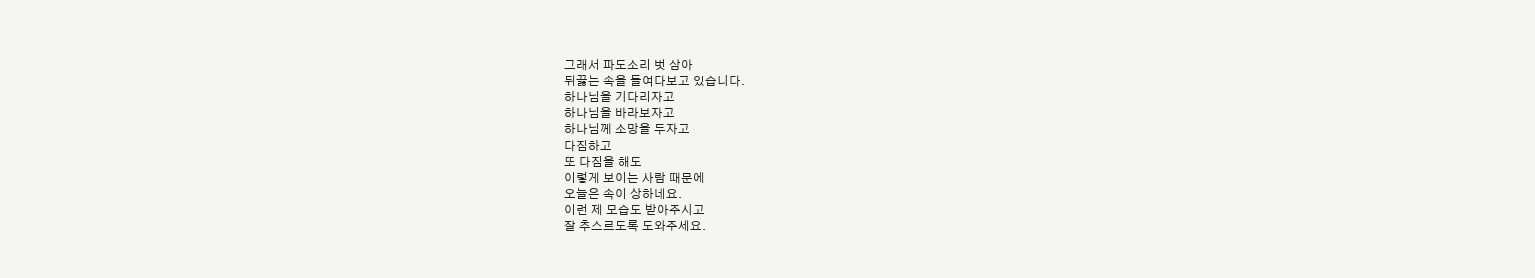그래서 파도소리 벗 삼아
뒤끓는 속을 들여다보고 있습니다.
하나님을 기다리자고
하나님을 바라보자고
하나님께 소망을 두자고
다짐하고
또 다짐을 해도
이렇게 보이는 사람 때문에
오늘은 속이 상하네요.
이런 제 모습도 받아주시고
잘 추스르도록 도와주세요.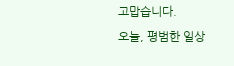고맙습니다.
오늘, 평범한 일상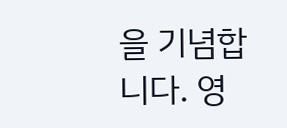을 기념합니다. 영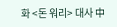화 <돈 워리> 대사 中